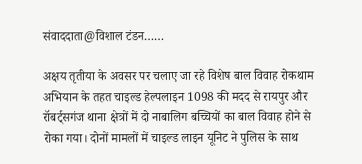संवाददाता@विशाल टंडन……

अक्षय तृतीया के अवसर पर चलाए जा रहे विशेष बाल विवाह रोकथाम अभियान के तहत चाइल्ड हेल्पलाइन 1098 की मदद से रायपुर और रॉबर्ट्सगंज थाना क्षेत्रों में दो नाबालिग बच्चियों का बाल विवाह होने से रोका गया। दोनों मामलों में चाइल्ड लाइन यूनिट ने पुलिस के साथ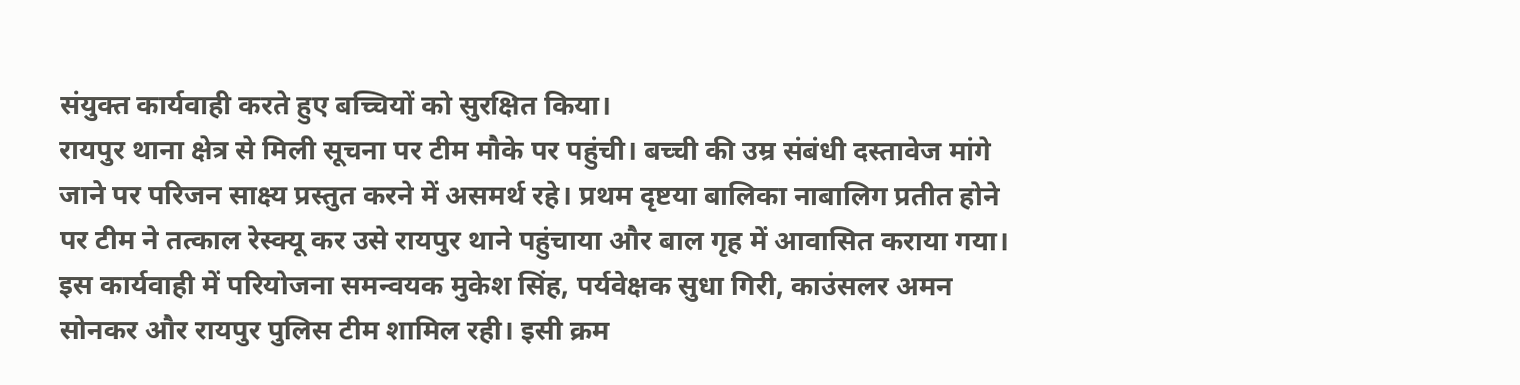संयुक्त कार्यवाही करते हुए बच्चियों को सुरक्षित किया।
रायपुर थाना क्षेत्र से मिली सूचना पर टीम मौके पर पहुंची। बच्ची की उम्र संबंधी दस्तावेज मांगे जाने पर परिजन साक्ष्य प्रस्तुत करने में असमर्थ रहे। प्रथम दृष्टया बालिका नाबालिग प्रतीत होने पर टीम ने तत्काल रेस्क्यू कर उसे रायपुर थाने पहुंचाया और बाल गृह में आवासित कराया गया।
इस कार्यवाही में परियोजना समन्वयक मुकेश सिंह, पर्यवेक्षक सुधा गिरी, काउंसलर अमन सोनकर और रायपुर पुलिस टीम शामिल रही। इसी क्रम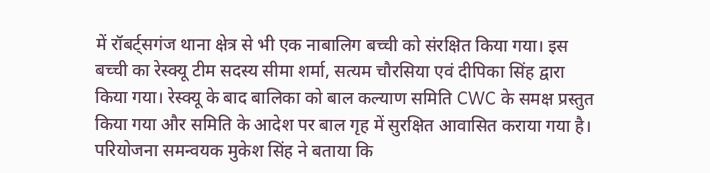में रॉबर्ट्सगंज थाना क्षेत्र से भी एक नाबालिग बच्ची को संरक्षित किया गया। इस बच्ची का रेस्क्यू टीम सदस्य सीमा शर्मा, सत्यम चौरसिया एवं दीपिका सिंह द्वारा किया गया। रेस्क्यू के बाद बालिका को बाल कल्याण समिति CWC के समक्ष प्रस्तुत किया गया और समिति के आदेश पर बाल गृह में सुरक्षित आवासित कराया गया है।
परियोजना समन्वयक मुकेश सिंह ने बताया कि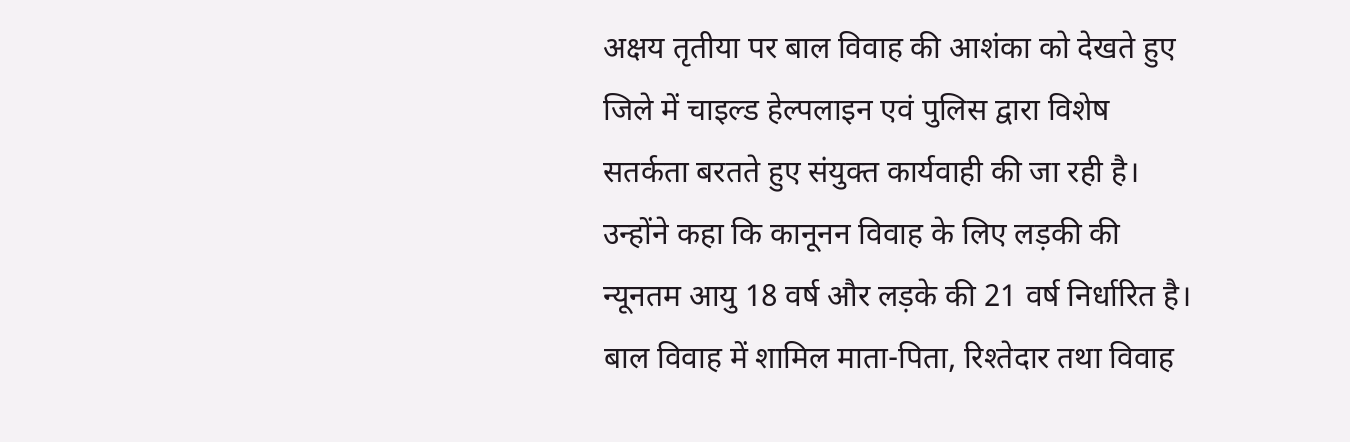अक्षय तृतीया पर बाल विवाह की आशंका को देखते हुए जिले में चाइल्ड हेल्पलाइन एवं पुलिस द्वारा विशेष सतर्कता बरतते हुए संयुक्त कार्यवाही की जा रही है। उन्होंने कहा कि कानूनन विवाह के लिए लड़की की न्यूनतम आयु 18 वर्ष और लड़के की 21 वर्ष निर्धारित है। बाल विवाह में शामिल माता-पिता, रिश्तेदार तथा विवाह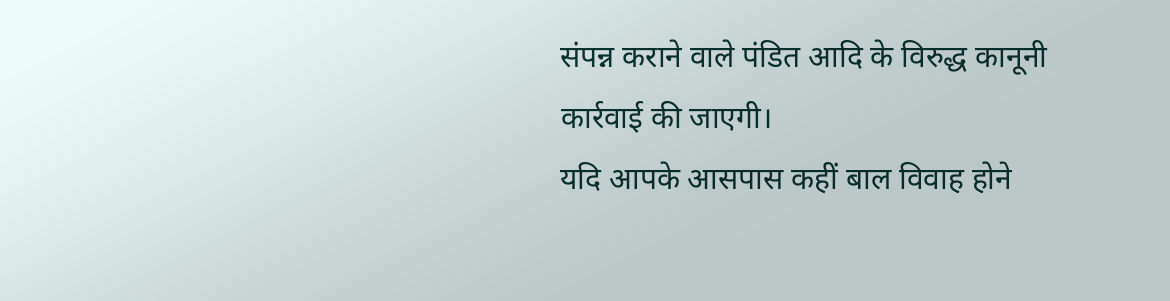संपन्न कराने वाले पंडित आदि के विरुद्ध कानूनी कार्रवाई की जाएगी।
यदि आपके आसपास कहीं बाल विवाह होने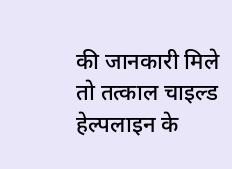की जानकारी मिले तो तत्काल चाइल्ड हेल्पलाइन के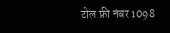टोल फ्री नंबर 1098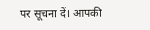पर सूचना दें। आपकी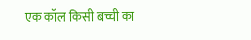एक कॉल किसी बच्ची का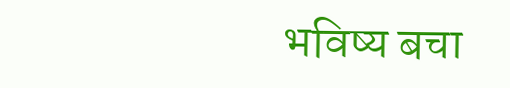भविष्य बचा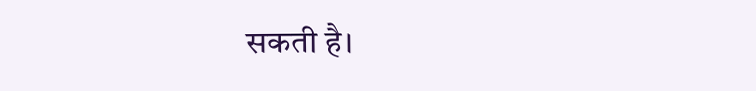सकती है।